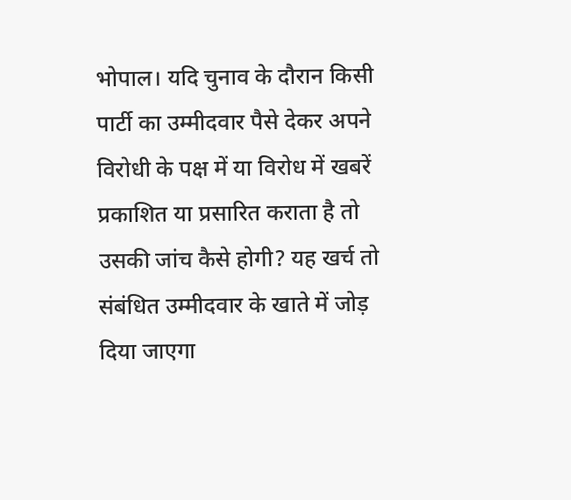भोपाल। यदि चुनाव के दौरान किसी पार्टी का उम्मीदवार पैसे देकर अपने विरोधी के पक्ष में या विरोध में खबरें प्रकाशित या प्रसारित कराता है तो उसकी जांच कैसे होगी? यह खर्च तो संबंधित उम्मीदवार के खाते में जोड़ दिया जाएगा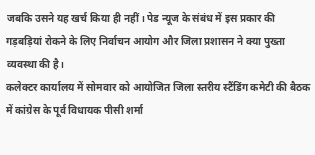जबकि उसने यह खर्च किया ही नहीं। पेड न्यूज के संबंध में इस प्रकार की गड़बड़ियां रोकने के लिए निर्वाचन आयोग और जिला प्रशासन ने क्या पुख्ता व्यवस्था की है।
कलेक्टर कार्यालय में सोमवार को आयोजित जिला स्तरीय स्टैंडिंग कमेटी की बैठक में कांग्रेस के पूर्व विधायक पीसी शर्मा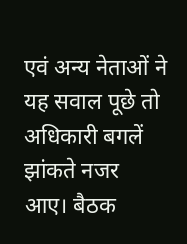एवं अन्य नेताओं ने यह सवाल पूछे तो अधिकारी बगलें झांकते नजर आए। बैठक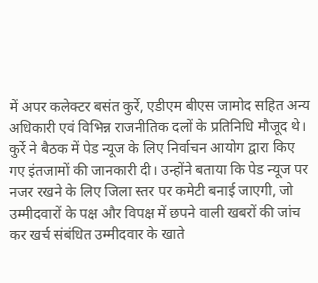में अपर कलेक्टर बसंत कुर्रे, एडीएम बीएस जामोद सहित अन्य अधिकारी एवं विभिन्न राजनीतिक दलों के प्रतिनिधि मौजूद थे।
कुर्रे ने बैठक में पेड न्यूज के लिए निर्वाचन आयोग द्वारा किए गए इंतजामों की जानकारी दी। उन्होंने बताया कि पेड न्यूज पर नजर रखने के लिए जिला स्तर पर कमेटी बनाई जाएगी, जो उम्मीदवारों के पक्ष और विपक्ष में छपने वाली खबरों की जांच कर खर्च संबंधित उम्मीदवार के खाते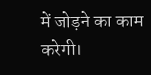में जोड़ने का काम करेगी।